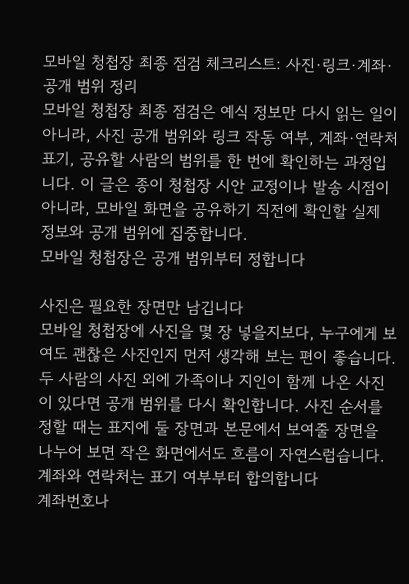모바일 청첩장 최종 점검 체크리스트: 사진·링크·계좌·공개 범위 정리
모바일 청첩장 최종 점검은 예식 정보만 다시 읽는 일이 아니라, 사진 공개 범위와 링크 작동 여부, 계좌·연락처 표기, 공유할 사람의 범위를 한 번에 확인하는 과정입니다. 이 글은 종이 청첩장 시안 교정이나 발송 시점이 아니라, 모바일 화면을 공유하기 직전에 확인할 실제 정보와 공개 범위에 집중합니다.
모바일 청첩장은 공개 범위부터 정합니다

사진은 필요한 장면만 남깁니다
모바일 청첩장에 사진을 몇 장 넣을지보다, 누구에게 보여도 괜찮은 사진인지 먼저 생각해 보는 편이 좋습니다. 두 사람의 사진 외에 가족이나 지인이 함께 나온 사진이 있다면 공개 범위를 다시 확인합니다. 사진 순서를 정할 때는 표지에 둘 장면과 본문에서 보여줄 장면을 나누어 보면 작은 화면에서도 흐름이 자연스럽습니다.
계좌와 연락처는 표기 여부부터 합의합니다
계좌번호나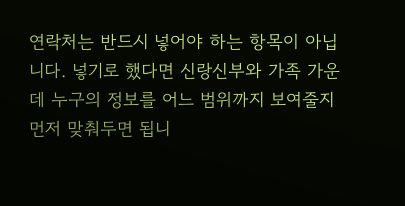연락처는 반드시 넣어야 하는 항목이 아닙니다. 넣기로 했다면 신랑신부와 가족 가운데 누구의 정보를 어느 범위까지 보여줄지 먼저 맞춰두면 됩니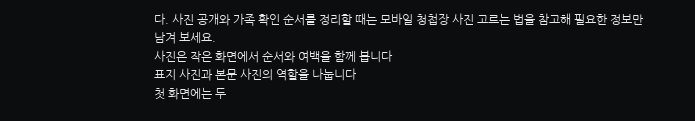다. 사진 공개와 가족 확인 순서를 정리할 때는 모바일 청첩장 사진 고르는 법을 참고해 필요한 정보만 남겨 보세요.
사진은 작은 화면에서 순서와 여백을 함께 봅니다
표지 사진과 본문 사진의 역할을 나눕니다
첫 화면에는 두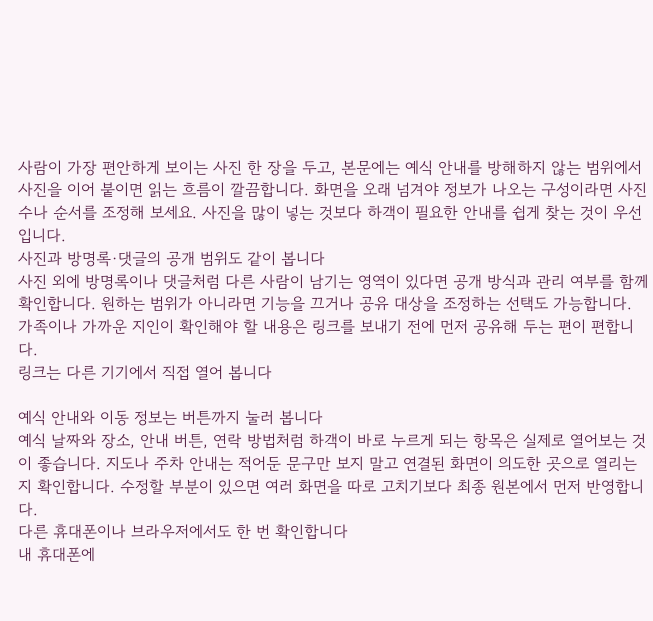사람이 가장 편안하게 보이는 사진 한 장을 두고, 본문에는 예식 안내를 방해하지 않는 범위에서 사진을 이어 붙이면 읽는 흐름이 깔끔합니다. 화면을 오래 넘겨야 정보가 나오는 구성이라면 사진 수나 순서를 조정해 보세요. 사진을 많이 넣는 것보다 하객이 필요한 안내를 쉽게 찾는 것이 우선입니다.
사진과 방명록·댓글의 공개 범위도 같이 봅니다
사진 외에 방명록이나 댓글처럼 다른 사람이 남기는 영역이 있다면 공개 방식과 관리 여부를 함께 확인합니다. 원하는 범위가 아니라면 기능을 끄거나 공유 대상을 조정하는 선택도 가능합니다. 가족이나 가까운 지인이 확인해야 할 내용은 링크를 보내기 전에 먼저 공유해 두는 편이 편합니다.
링크는 다른 기기에서 직접 열어 봅니다

예식 안내와 이동 정보는 버튼까지 눌러 봅니다
예식 날짜와 장소, 안내 버튼, 연락 방법처럼 하객이 바로 누르게 되는 항목은 실제로 열어보는 것이 좋습니다. 지도나 주차 안내는 적어둔 문구만 보지 말고 연결된 화면이 의도한 곳으로 열리는지 확인합니다. 수정할 부분이 있으면 여러 화면을 따로 고치기보다 최종 원본에서 먼저 반영합니다.
다른 휴대폰이나 브라우저에서도 한 번 확인합니다
내 휴대폰에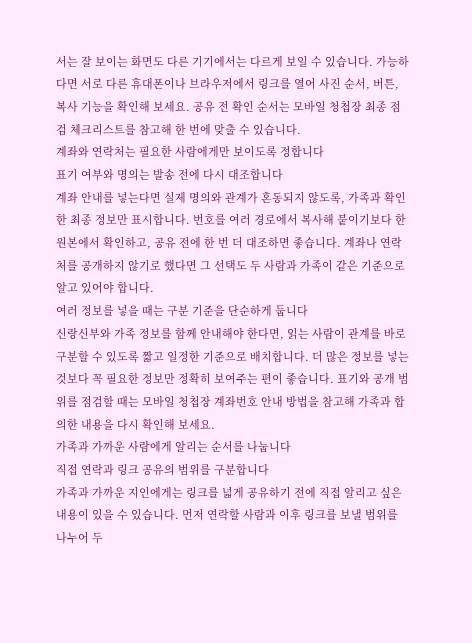서는 잘 보이는 화면도 다른 기기에서는 다르게 보일 수 있습니다. 가능하다면 서로 다른 휴대폰이나 브라우저에서 링크를 열어 사진 순서, 버튼, 복사 기능을 확인해 보세요. 공유 전 확인 순서는 모바일 청첩장 최종 점검 체크리스트를 참고해 한 번에 맞출 수 있습니다.
계좌와 연락처는 필요한 사람에게만 보이도록 정합니다
표기 여부와 명의는 발송 전에 다시 대조합니다
계좌 안내를 넣는다면 실제 명의와 관계가 혼동되지 않도록, 가족과 확인한 최종 정보만 표시합니다. 번호를 여러 경로에서 복사해 붙이기보다 한 원본에서 확인하고, 공유 전에 한 번 더 대조하면 좋습니다. 계좌나 연락처를 공개하지 않기로 했다면 그 선택도 두 사람과 가족이 같은 기준으로 알고 있어야 합니다.
여러 정보를 넣을 때는 구분 기준을 단순하게 둡니다
신랑신부와 가족 정보를 함께 안내해야 한다면, 읽는 사람이 관계를 바로 구분할 수 있도록 짧고 일정한 기준으로 배치합니다. 더 많은 정보를 넣는 것보다 꼭 필요한 정보만 정확히 보여주는 편이 좋습니다. 표기와 공개 범위를 점검할 때는 모바일 청첩장 계좌번호 안내 방법을 참고해 가족과 합의한 내용을 다시 확인해 보세요.
가족과 가까운 사람에게 알리는 순서를 나눕니다
직접 연락과 링크 공유의 범위를 구분합니다
가족과 가까운 지인에게는 링크를 넓게 공유하기 전에 직접 알리고 싶은 내용이 있을 수 있습니다. 먼저 연락할 사람과 이후 링크를 보낼 범위를 나누어 두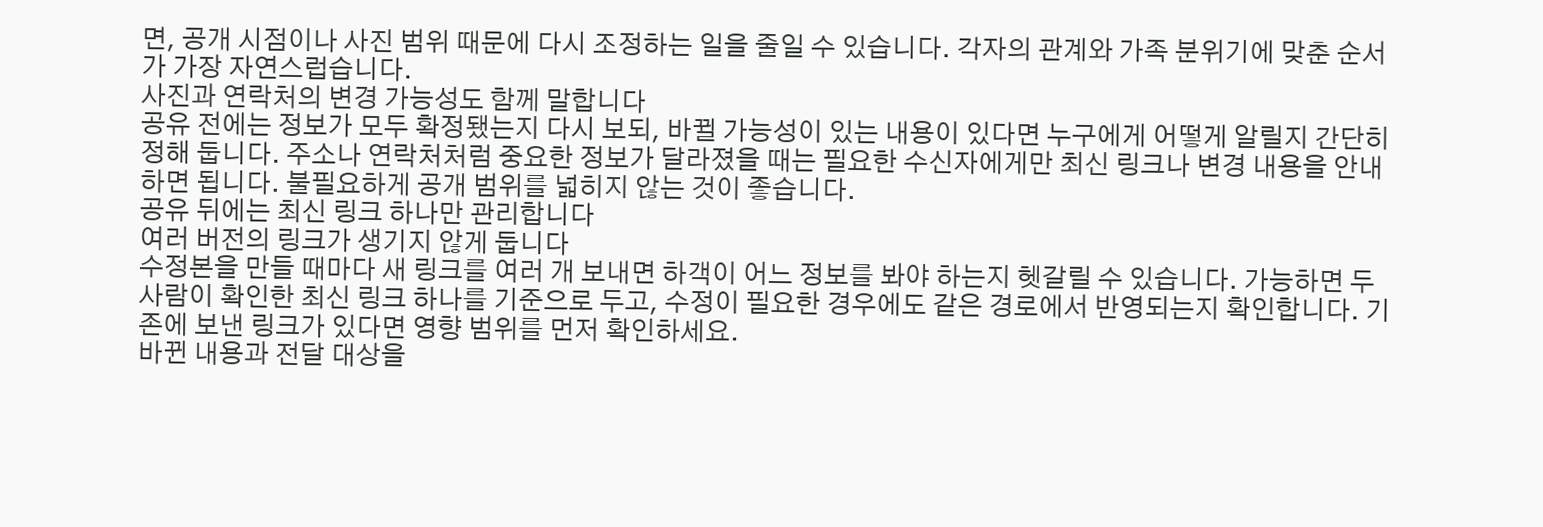면, 공개 시점이나 사진 범위 때문에 다시 조정하는 일을 줄일 수 있습니다. 각자의 관계와 가족 분위기에 맞춘 순서가 가장 자연스럽습니다.
사진과 연락처의 변경 가능성도 함께 말합니다
공유 전에는 정보가 모두 확정됐는지 다시 보되, 바뀔 가능성이 있는 내용이 있다면 누구에게 어떻게 알릴지 간단히 정해 둡니다. 주소나 연락처처럼 중요한 정보가 달라졌을 때는 필요한 수신자에게만 최신 링크나 변경 내용을 안내하면 됩니다. 불필요하게 공개 범위를 넓히지 않는 것이 좋습니다.
공유 뒤에는 최신 링크 하나만 관리합니다
여러 버전의 링크가 생기지 않게 둡니다
수정본을 만들 때마다 새 링크를 여러 개 보내면 하객이 어느 정보를 봐야 하는지 헷갈릴 수 있습니다. 가능하면 두 사람이 확인한 최신 링크 하나를 기준으로 두고, 수정이 필요한 경우에도 같은 경로에서 반영되는지 확인합니다. 기존에 보낸 링크가 있다면 영향 범위를 먼저 확인하세요.
바뀐 내용과 전달 대상을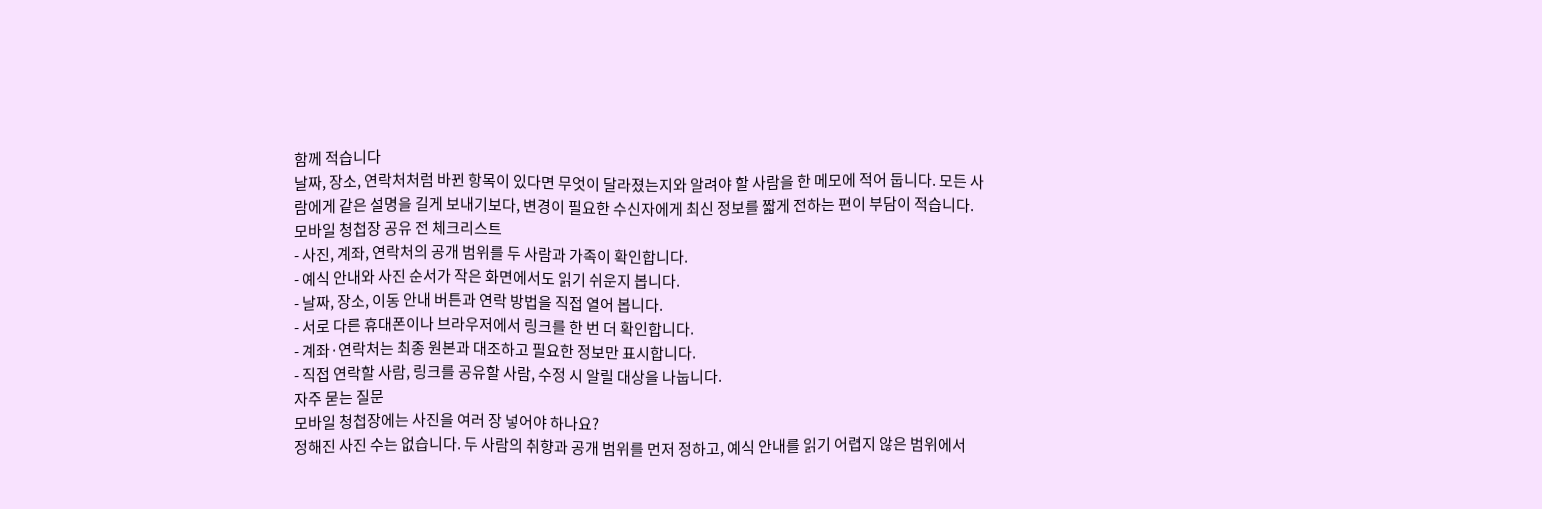함께 적습니다
날짜, 장소, 연락처처럼 바뀐 항목이 있다면 무엇이 달라졌는지와 알려야 할 사람을 한 메모에 적어 둡니다. 모든 사람에게 같은 설명을 길게 보내기보다, 변경이 필요한 수신자에게 최신 정보를 짧게 전하는 편이 부담이 적습니다.
모바일 청첩장 공유 전 체크리스트
- 사진, 계좌, 연락처의 공개 범위를 두 사람과 가족이 확인합니다.
- 예식 안내와 사진 순서가 작은 화면에서도 읽기 쉬운지 봅니다.
- 날짜, 장소, 이동 안내 버튼과 연락 방법을 직접 열어 봅니다.
- 서로 다른 휴대폰이나 브라우저에서 링크를 한 번 더 확인합니다.
- 계좌·연락처는 최종 원본과 대조하고 필요한 정보만 표시합니다.
- 직접 연락할 사람, 링크를 공유할 사람, 수정 시 알릴 대상을 나눕니다.
자주 묻는 질문
모바일 청첩장에는 사진을 여러 장 넣어야 하나요?
정해진 사진 수는 없습니다. 두 사람의 취향과 공개 범위를 먼저 정하고, 예식 안내를 읽기 어렵지 않은 범위에서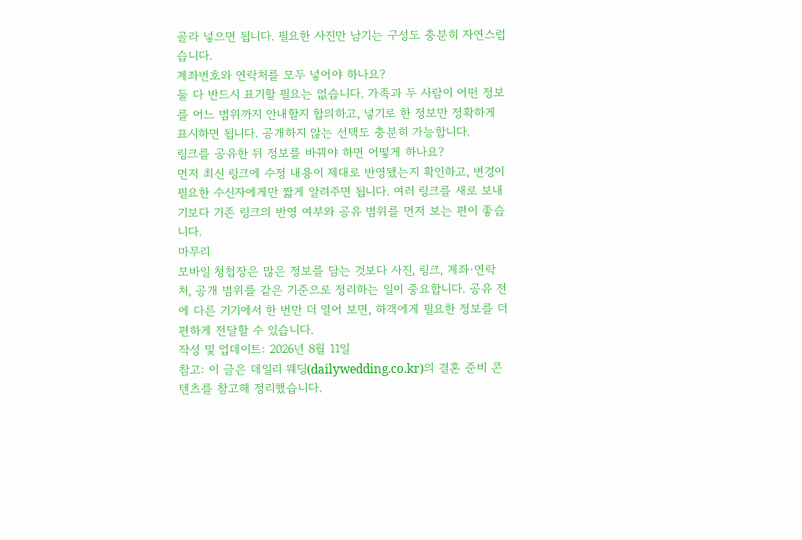골라 넣으면 됩니다. 필요한 사진만 남기는 구성도 충분히 자연스럽습니다.
계좌번호와 연락처를 모두 넣어야 하나요?
둘 다 반드시 표기할 필요는 없습니다. 가족과 두 사람이 어떤 정보를 어느 범위까지 안내할지 합의하고, 넣기로 한 정보만 정확하게 표시하면 됩니다. 공개하지 않는 선택도 충분히 가능합니다.
링크를 공유한 뒤 정보를 바꿔야 하면 어떻게 하나요?
먼저 최신 링크에 수정 내용이 제대로 반영됐는지 확인하고, 변경이 필요한 수신자에게만 짧게 알려주면 됩니다. 여러 링크를 새로 보내기보다 기존 링크의 반영 여부와 공유 범위를 먼저 보는 편이 좋습니다.
마무리
모바일 청첩장은 많은 정보를 담는 것보다 사진, 링크, 계좌·연락처, 공개 범위를 같은 기준으로 정리하는 일이 중요합니다. 공유 전에 다른 기기에서 한 번만 더 열어 보면, 하객에게 필요한 정보를 더 편하게 전달할 수 있습니다.
작성 및 업데이트: 2026년 8월 11일
참고: 이 글은 데일리 웨딩(dailywedding.co.kr)의 결혼 준비 콘텐츠를 참고해 정리했습니다.